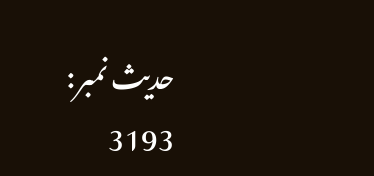حدیث نمبر: 3193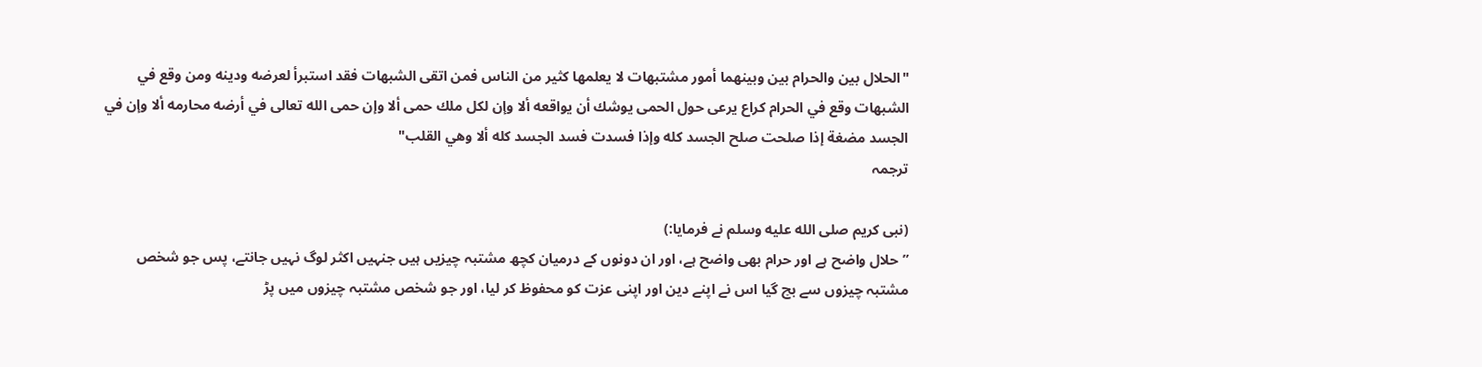"الحلال بين والحرام بين وبينهما أمور مشتبهات لا يعلمها كثير من الناس فمن اتقى الشبهات فقد استبرأ لعرضه ودينه ومن وقع في الشبهات وقع في الحرام كراع يرعى حول الحمى يوشك أن يواقعه ألا وإن لكل ملك حمى ألا وإن حمى الله تعالى في أرضه محارمه ألا وإن في الجسد مضغة إذا صلحت صلح الجسد كله وإذا فسدت فسد الجسد كله ألا وهي القلب"
ترجمہ

(نبی کریم صلى الله عليه وسلم نے فرمایا:)
”حلال واضح ہے اور حرام بھی واضح ہے، اور ان دونوں کے درمیان کچھ مشتبہ چیزیں ہیں جنہیں اکثر لوگ نہیں جانتے، پس جو شخص مشتبہ چیزوں سے بچ گیا اس نے اپنے دین اور اپنی عزت کو محفوظ کر لیا، اور جو شخص مشتبہ چیزوں میں پڑ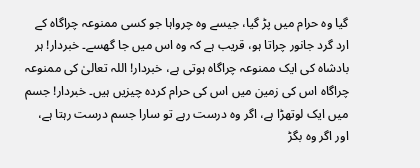گیا وہ حرام میں پڑ گیا، جیسے وہ چرواہا جو کسی ممنوعہ چراگاہ کے ارد گرد جانور چراتا ہو، قریب ہے کہ وہ اس میں جا گھسے۔ خبردار! ہر بادشاہ کی ایک ممنوعہ چراگاہ ہوتی ہے، خبردار! اللہ تعالیٰ کی ممنوعہ چراگاہ اس کی زمین میں اس کی حرام کردہ چیزیں ہیں۔ خبردار! جسم میں ایک لوتھڑا ہے، اگر وہ درست رہے تو سارا جسم درست رہتا ہے، اور اگر وہ بگڑ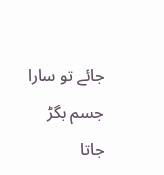جائے تو سارا جسم بگڑ جاتا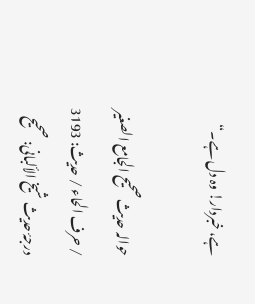ہے، خبردار! وہ دل ہے۔“

حوالہ حدیث صحیح الجامع الصغیر / حرف الحاء / حدیث: 3193
درجۂ حدیث شیخ الألبانی: صحيح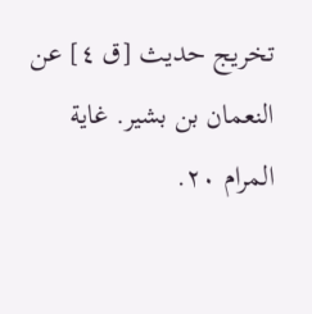تخریج حدیث [ق ٤] عن النعمان بن بشير. غاية المرام ٢٠.